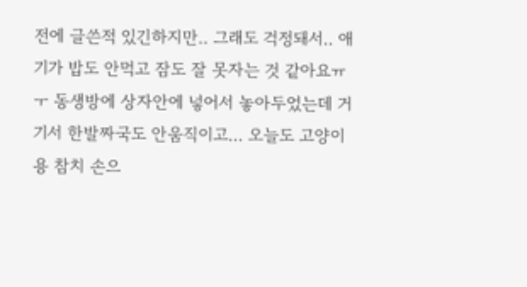전에 글쓴적 있긴하지만.. 그래도 걱정돼서.. 애기가 밥도 안먹고 잠도 잘 못자는 것 같아요ㅠㅜ 동생방에 상자안에 넣어서 놓아두었는데 거기서 한발짜국도 안움직이고... 오늘도 고양이용 참치 손으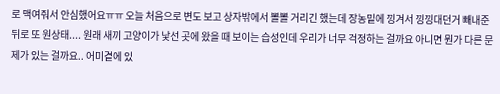로 맥여줘서 안심했어요ㅠㅠ 오늘 처음으로 변도 보고 상자밖에서 뽈뽈 거리긴 했는데 장농밑에 낑겨서 낑낑대던거 빼내준 뒤로 또 원상태.... 원래 새끼 고양이가 낯선 곳에 왔을 때 보이는 습성인데 우리가 너무 걱정하는 걸까요 아니면 뭔가 다른 문제가 있는 걸까요.. 어미곁에 있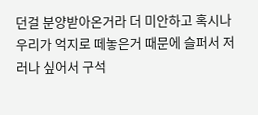던걸 분양받아온거라 더 미안하고 혹시나 우리가 억지로 떼놓은거 때문에 슬퍼서 저러나 싶어서 구석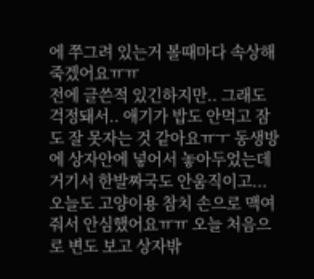에 쭈그려 있는거 볼때마다 속상해죽겠어요ㅠㅠ
전에 글쓴적 있긴하지만.. 그래도 걱정돼서.. 애기가 밥도 안먹고 잠도 잘 못자는 것 같아요ㅠㅜ 동생방에 상자안에 넣어서 놓아두었는데 거기서 한발짜국도 안움직이고... 오늘도 고양이용 참치 손으로 맥여줘서 안심했어요ㅠㅠ 오늘 처음으로 변도 보고 상자밖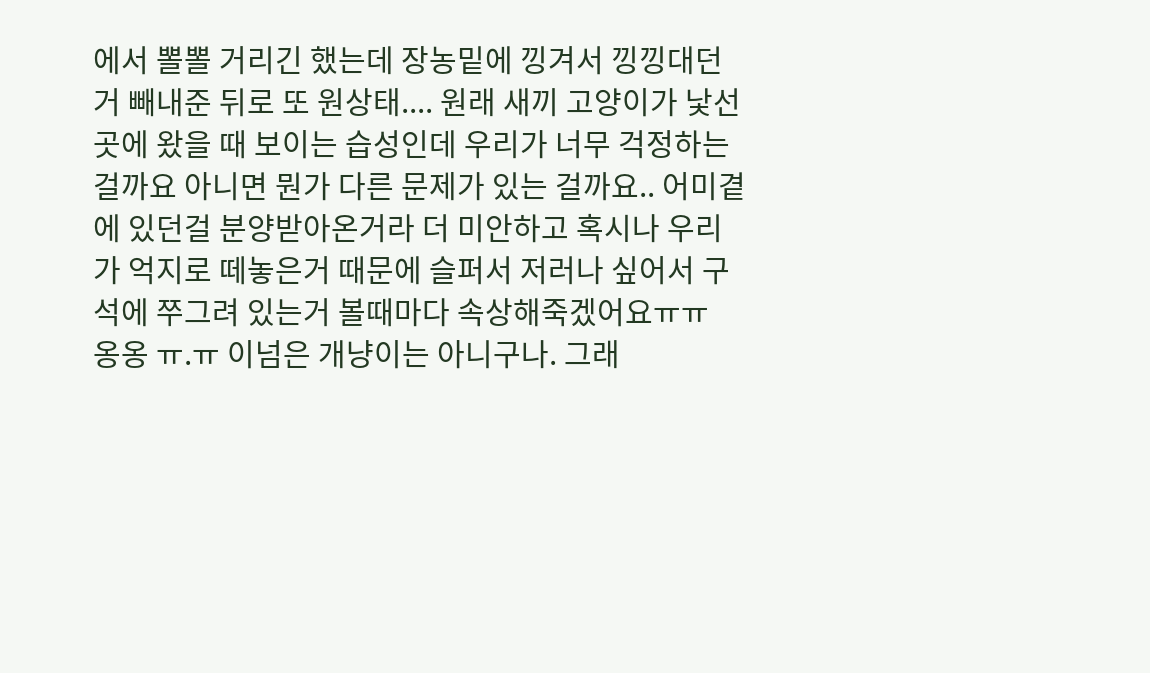에서 뽈뽈 거리긴 했는데 장농밑에 낑겨서 낑낑대던거 빼내준 뒤로 또 원상태.... 원래 새끼 고양이가 낯선 곳에 왔을 때 보이는 습성인데 우리가 너무 걱정하는 걸까요 아니면 뭔가 다른 문제가 있는 걸까요.. 어미곁에 있던걸 분양받아온거라 더 미안하고 혹시나 우리가 억지로 떼놓은거 때문에 슬퍼서 저러나 싶어서 구석에 쭈그려 있는거 볼때마다 속상해죽겠어요ㅠㅠ
옹옹 ㅠ.ㅠ 이넘은 개냥이는 아니구나. 그래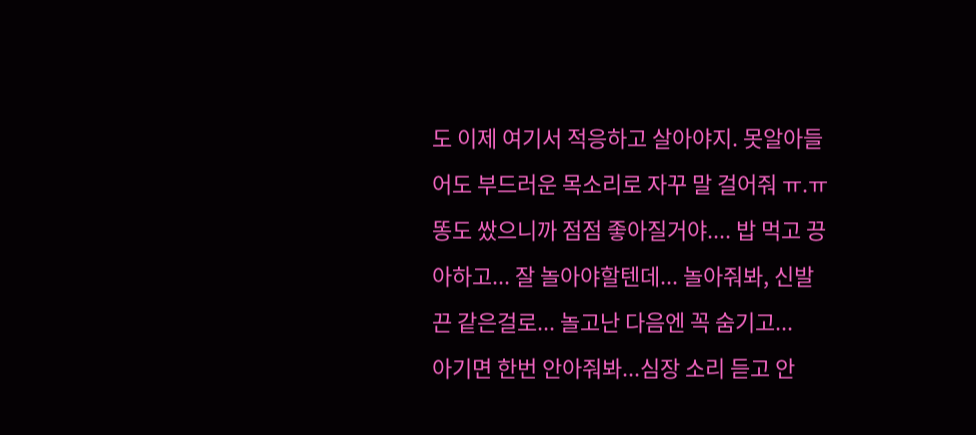도 이제 여기서 적응하고 살아야지. 못알아들어도 부드러운 목소리로 자꾸 말 걸어줘 ㅠ.ㅠ 똥도 쌌으니까 점점 좋아질거야.... 밥 먹고 끙아하고... 잘 놀아야할텐데... 놀아줘봐, 신발끈 같은걸로... 놀고난 다음엔 꼭 숨기고...
아기면 한번 안아줘봐...심장 소리 듣고 안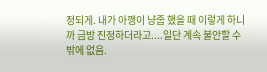정되게. 내가 아깽이 냥줍 했을 때 이렇게 하니까 금방 진정하더라고....일단 계속 불안할 수 밖에 없음.